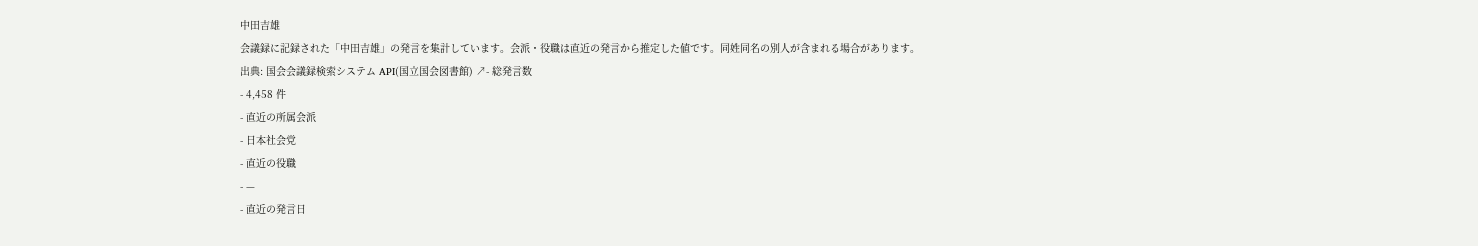中田吉雄
会議録に記録された「中田吉雄」の発言を集計しています。会派・役職は直近の発言から推定した値です。同姓同名の別人が含まれる場合があります。
出典: 国会会議録検索システム API(国立国会図書館) ↗- 総発言数
- 4,458 件
- 直近の所属会派
- 日本社会党
- 直近の役職
- —
- 直近の発言日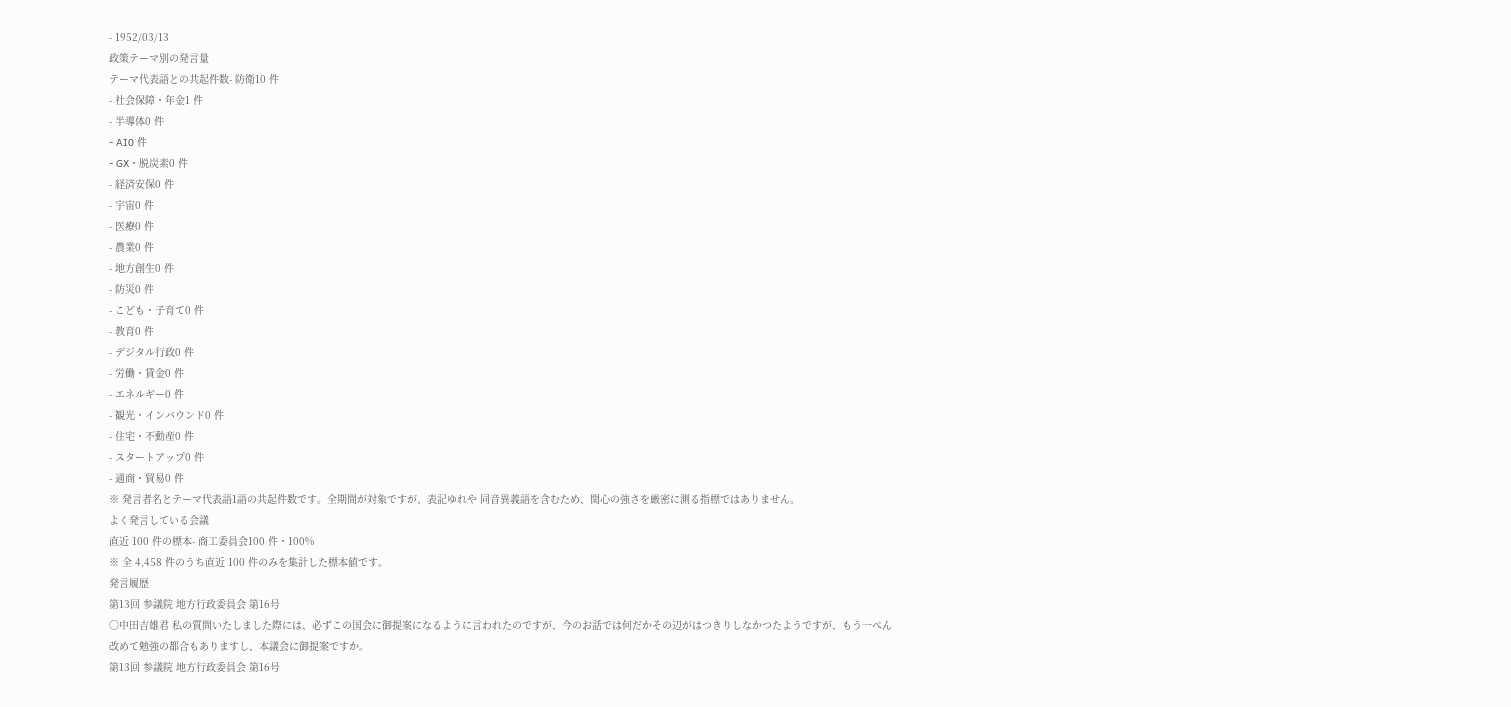- 1952/03/13
政策テーマ別の発言量
テーマ代表語との共起件数- 防衛10 件
- 社会保障・年金1 件
- 半導体0 件
- AI0 件
- GX・脱炭素0 件
- 経済安保0 件
- 宇宙0 件
- 医療0 件
- 農業0 件
- 地方創生0 件
- 防災0 件
- こども・子育て0 件
- 教育0 件
- デジタル行政0 件
- 労働・賃金0 件
- エネルギー0 件
- 観光・インバウンド0 件
- 住宅・不動産0 件
- スタートアップ0 件
- 通商・貿易0 件
※ 発言者名とテーマ代表語1語の共起件数です。全期間が対象ですが、表記ゆれや 同音異義語を含むため、関心の強さを厳密に測る指標ではありません。
よく発言している会議
直近 100 件の標本- 商工委員会100 件・100%
※ 全 4,458 件のうち直近 100 件のみを集計した標本値です。
発言履歴
第13回 参議院 地方行政委員会 第16号
○中田吉雄君 私の質問いたしました際には、必ずこの国会に御提案になるように言われたのですが、今のお話では何だかその辺がはつきりしなかつたようですが、もう一ぺん改めて勉強の都合もありますし、本議会に御提案ですか。
第13回 参議院 地方行政委員会 第16号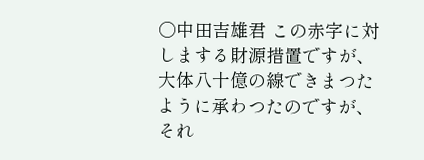○中田吉雄君 この赤字に対しまする財源措置ですが、大体八十億の線できまつたように承わつたのですが、それ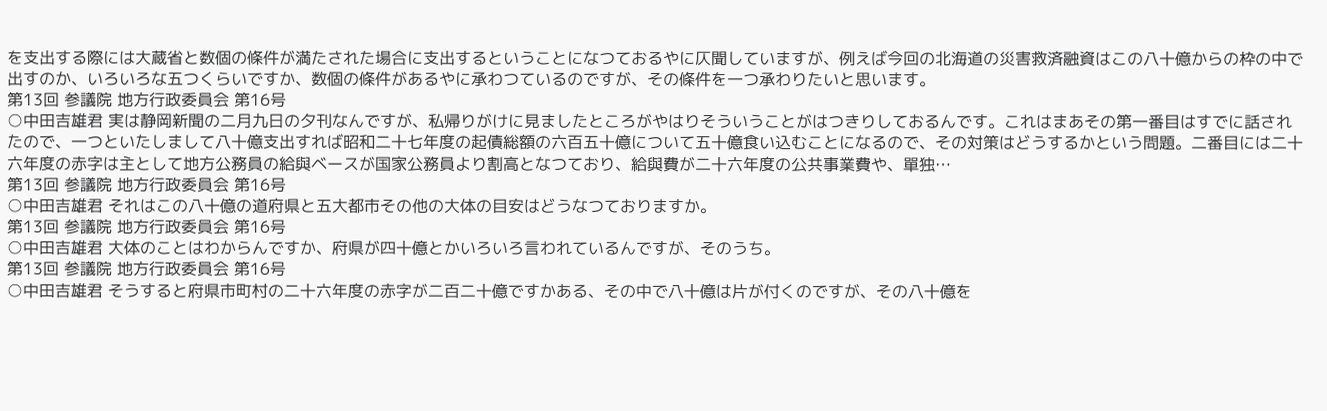を支出する際には大蔵省と数個の條件が満たされた場合に支出するということになつておるやに仄聞していますが、例えば今回の北海道の災害救済融資はこの八十億からの枠の中で出すのか、いろいろな五つくらいですか、数個の條件があるやに承わつているのですが、その條件を一つ承わりたいと思います。
第13回 参議院 地方行政委員会 第16号
○中田吉雄君 実は静岡新聞の二月九日の夕刊なんですが、私帰りがけに見ましたところがやはりそういうことがはつきりしておるんです。これはまあその第一番目はすでに話されたので、一つといたしまして八十億支出すれば昭和二十七年度の起債総額の六百五十億について五十億食い込むことになるので、その対策はどうするかという問題。二番目には二十六年度の赤字は主として地方公務員の給與ベースが国家公務員より割高となつており、給與費が二十六年度の公共事業費や、單独…
第13回 参議院 地方行政委員会 第16号
○中田吉雄君 それはこの八十億の道府県と五大都市その他の大体の目安はどうなつておりますか。
第13回 参議院 地方行政委員会 第16号
○中田吉雄君 大体のことはわからんですか、府県が四十億とかいろいろ言われているんですが、そのうち。
第13回 参議院 地方行政委員会 第16号
○中田吉雄君 そうすると府県市町村の二十六年度の赤字が二百二十億ですかある、その中で八十億は片が付くのですが、その八十億を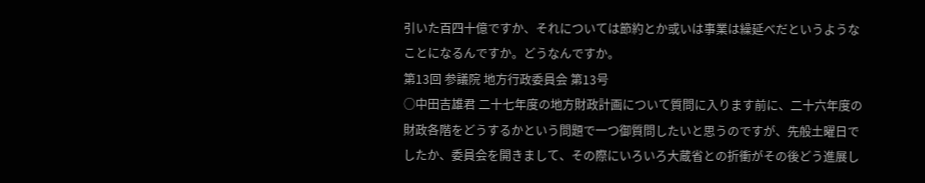引いた百四十億ですか、それについては節約とか或いは事業は繰延べだというようなことになるんですか。どうなんですか。
第13回 参議院 地方行政委員会 第13号
○中田吉雄君 二十七年度の地方財政計画について質問に入ります前に、二十六年度の財政各階をどうするかという問題で一つ御質問したいと思うのですが、先般土曜日でしたか、委員会を開きまして、その際にいろいろ大蔵省との折衝がその後どう進展し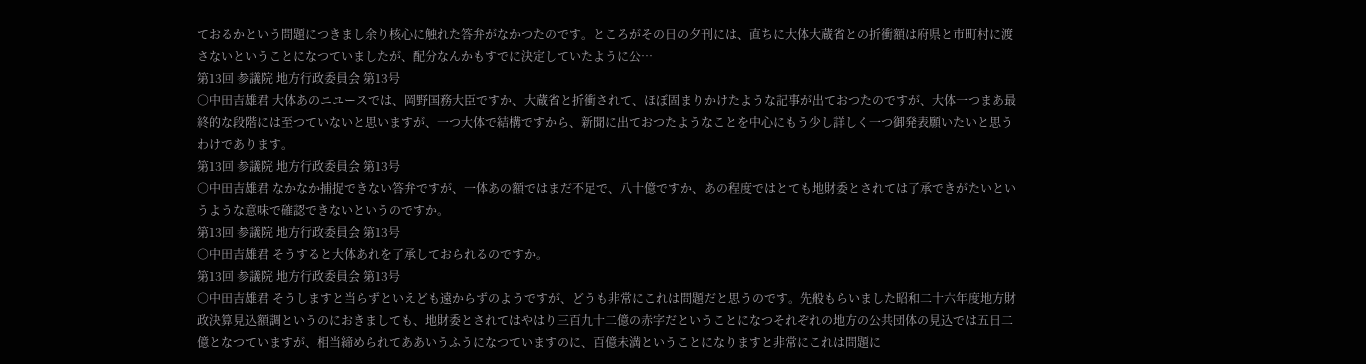ておるかという問題につきまし余り核心に触れた答弁がなかつたのです。ところがその日の夕刊には、直ちに大体大蔵省との折衝額は府県と市町村に渡さないということになつていましたが、配分なんかもすでに決定していたように公…
第13回 参議院 地方行政委員会 第13号
○中田吉雄君 大体あのニユースでは、岡野国務大臣ですか、大蔵省と折衝されて、ほぼ固まりかけたような記事が出ておつたのですが、大体一つまあ最終的な段階には至つていないと思いますが、一つ大体で結構ですから、新聞に出ておつたようなことを中心にもう少し詳しく一つ御発表願いたいと思うわけであります。
第13回 参議院 地方行政委員会 第13号
○中田吉雄君 なかなか捕捉できない答弁ですが、一体あの額ではまだ不足で、八十億ですか、あの程度ではとても地財委とされては了承できがたいというような意味で確認できないというのですか。
第13回 参議院 地方行政委員会 第13号
○中田吉雄君 そうすると大体あれを了承しておられるのですか。
第13回 参議院 地方行政委員会 第13号
○中田吉雄君 そうしますと当らずといえども遠からずのようですが、どうも非常にこれは問題だと思うのです。先般もらいました昭和二十六年度地方財政決算見込額調というのにおきましても、地財委とされてはやはり三百九十二億の赤字だということになつそれぞれの地方の公共団体の見込では五日二億となつていますが、相当締められてああいうふうになつていますのに、百億未満ということになりますと非常にこれは問題に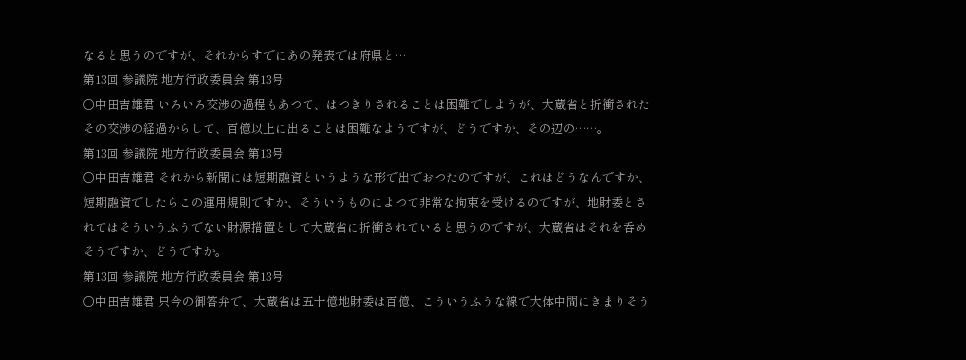なると思うのですが、それからすでにあの発表では府県と…
第13回 参議院 地方行政委員会 第13号
○中田吉雄君 いろいろ交渉の過程もあつて、はつきりされることは困難でしようが、大蔵省と折衝されたその交渉の経過からして、百億以上に出ることは困難なようですが、どうですか、その辺の……。
第13回 参議院 地方行政委員会 第13号
○中田吉雄君 それから新聞には短期融資というような形で出でおつたのですが、これはどうなんですか、短期融資でしたらこの運用規則ですか、そういうものによつて非常な拘束を受けるのですが、地財委とされてはそういうふうでない財源措置として大蔵省に折衝されていると思うのですが、大蔵省はそれを呑めそうですか、どうですか。
第13回 参議院 地方行政委員会 第13号
○中田吉雄君 只今の御答弁で、大蔵省は五十億地財委は百億、こういうふうな線で大体中間にきまりそう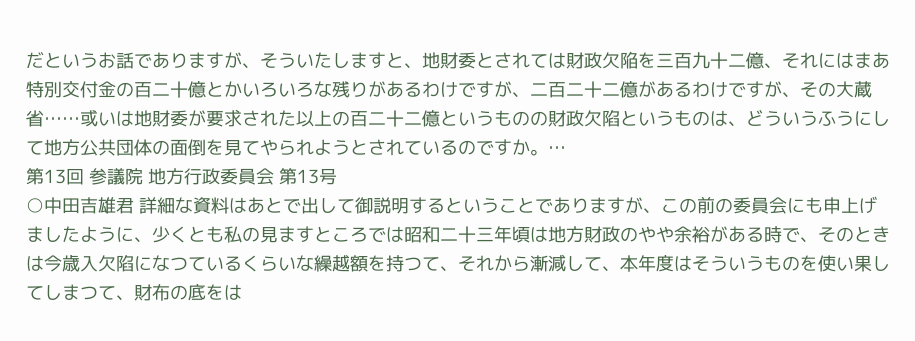だというお話でありますが、そういたしますと、地財委とされては財政欠陥を三百九十二億、それにはまあ特別交付金の百二十億とかいろいろな残りがあるわけですが、二百二十二億があるわけですが、その大蔵省……或いは地財委が要求された以上の百二十二億というものの財政欠陷というものは、どういうふうにして地方公共団体の面倒を見てやられようとされているのですか。…
第13回 参議院 地方行政委員会 第13号
○中田吉雄君 詳細な資料はあとで出して御説明するということでありますが、この前の委員会にも申上げましたように、少くとも私の見ますところでは昭和二十三年頃は地方財政のやや余裕がある時で、そのときは今歳入欠陷になつているくらいな繰越額を持つて、それから漸減して、本年度はそういうものを使い果してしまつて、財布の底をは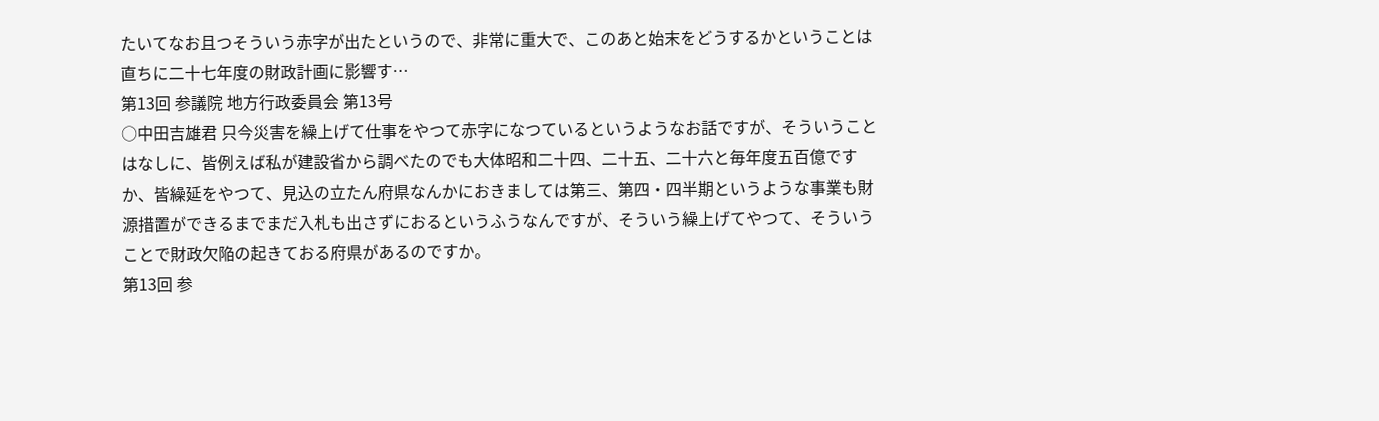たいてなお且つそういう赤字が出たというので、非常に重大で、このあと始末をどうするかということは直ちに二十七年度の財政計画に影響す…
第13回 参議院 地方行政委員会 第13号
○中田吉雄君 只今災害を繰上げて仕事をやつて赤字になつているというようなお話ですが、そういうことはなしに、皆例えば私が建設省から調べたのでも大体昭和二十四、二十五、二十六と毎年度五百億ですか、皆繰延をやつて、見込の立たん府県なんかにおきましては第三、第四・四半期というような事業も財源措置ができるまでまだ入札も出さずにおるというふうなんですが、そういう繰上げてやつて、そういうことで財政欠陥の起きておる府県があるのですか。
第13回 参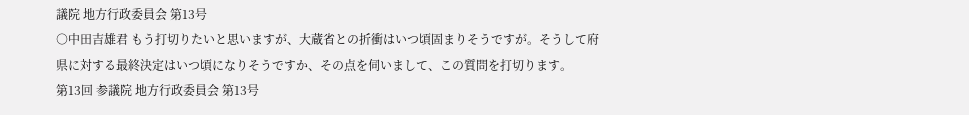議院 地方行政委員会 第13号
○中田吉雄君 もう打切りたいと思いますが、大蔵省との折衝はいつ頃固まりそうですが。そうして府県に対する最終決定はいつ頃になりそうですか、その点を伺いまして、この質問を打切ります。
第13回 参議院 地方行政委員会 第13号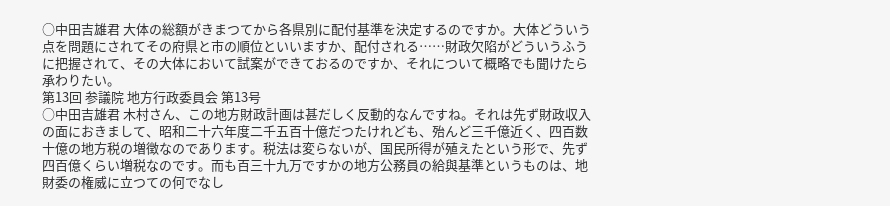○中田吉雄君 大体の総額がきまつてから各県別に配付基準を決定するのですか。大体どういう点を問題にされてその府県と市の順位といいますか、配付される……財政欠陷がどういうふうに把握されて、その大体において試案ができておるのですか、それについて概略でも聞けたら承わりたい。
第13回 参議院 地方行政委員会 第13号
○中田吉雄君 木村さん、この地方財政計画は甚だしく反動的なんですね。それは先ず財政収入の面におきまして、昭和二十六年度二千五百十億だつたけれども、殆んど三千億近く、四百数十億の地方税の増徴なのであります。税法は変らないが、国民所得が殖えたという形で、先ず四百億くらい増税なのです。而も百三十九万ですかの地方公務員の給與基準というものは、地財委の権威に立つての何でなし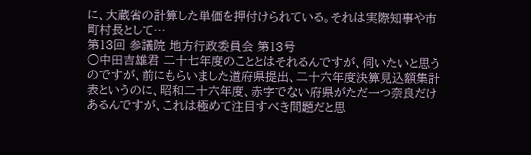に、大蔵省の計算した単価を押付けられている。それは実際知事や市町村長として…
第13回 参議院 地方行政委員会 第13号
○中田吉雄君 二十七年度のこととはそれるんですが、伺いたいと思うのですが、前にもらいました道府県提出、二十六年度決算見込額集計表というのに、昭和二十六年度、赤字でない府県がただ一つ奈良だけあるんですが、これは極めて注目すべき問題だと思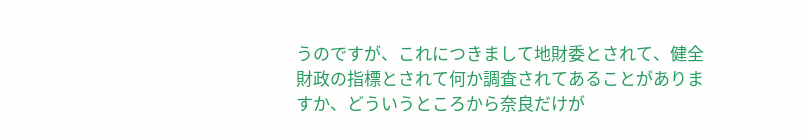うのですが、これにつきまして地財委とされて、健全財政の指標とされて何か調査されてあることがありますか、どういうところから奈良だけが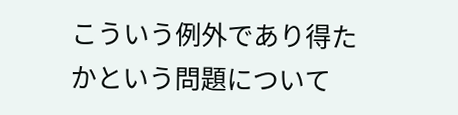こういう例外であり得たかという問題について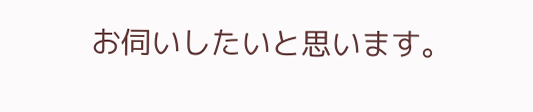お伺いしたいと思います。